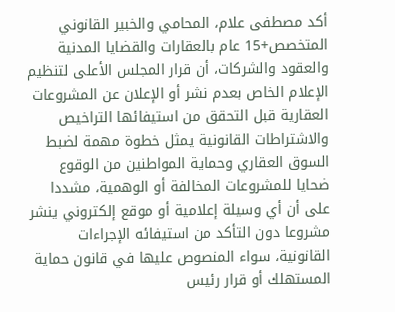أكد مصطفى علام، المحامي والخبير القانوني المتخصص+15 عام بالعقارات والقضايا المدنية والعقود والشركات، أن قرار المجلس الأعلى لتنظيم الإعلام الخاص بعدم نشر أو الإعلان عن المشروعات العقارية قبل التحقق من استيفائها التراخيص والاشتراطات القانونية يمثل خطوة مهمة لضبط السوق العقاري وحماية المواطنين من الوقوع ضحايا للمشروعات المخالفة أو الوهمية، مشددا على أن أي وسيلة إعلامية أو موقع إلكتروني ينشر مشروعا دون التأكد من استيفائه الإجراءات القانونية، سواء المنصوص عليها في قانون حماية المستهلك أو قرار رئيس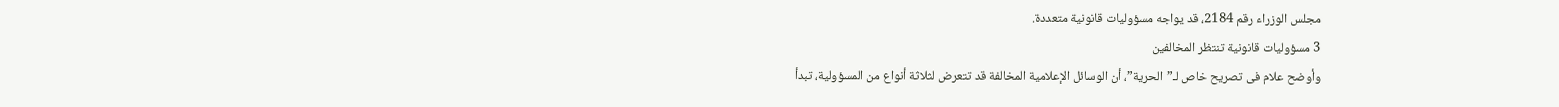مجلس الوزراء رقم 2184، قد يواجه مسؤوليات قانونية متعددة.
3 مسؤوليات قانونية تنتظر المخالفين
وأوضح علام فى تصريح خاص لـ”الحرية”، أن الوسائل الإعلامية المخالفة قد تتعرض لثلاثة أنواع من المسؤولية، تبدأ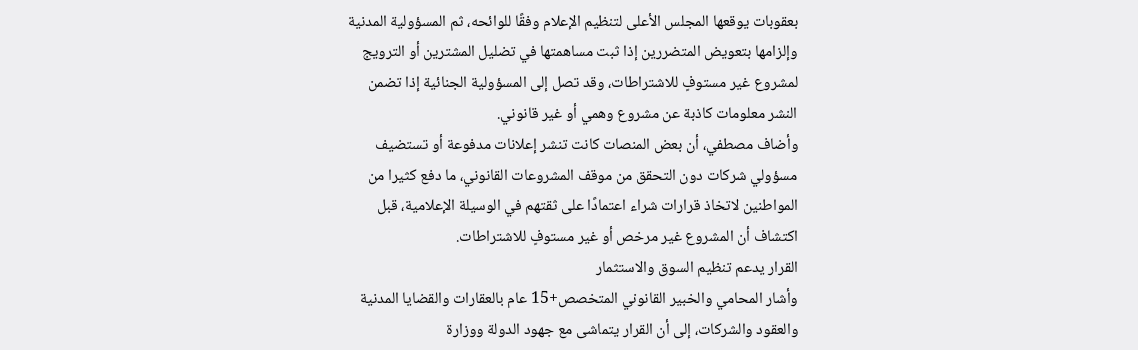بعقوبات يوقعها المجلس الأعلى لتنظيم الإعلام وفقًا للوائحه، ثم المسؤولية المدنية وإلزامها بتعويض المتضررين إذا ثبت مساهمتها في تضليل المشترين أو الترويج لمشروع غير مستوفٍ للاشتراطات، وقد تصل إلى المسؤولية الجنائية إذا تضمن النشر معلومات كاذبة عن مشروع وهمي أو غير قانوني.
وأضاف مصطفي، أن بعض المنصات كانت تنشر إعلانات مدفوعة أو تستضيف مسؤولي شركات دون التحقق من موقف المشروعات القانوني، ما دفع كثيرا من المواطنين لاتخاذ قرارات شراء اعتمادًا على ثقتهم في الوسيلة الإعلامية، قبل اكتشاف أن المشروع غير مرخص أو غير مستوفٍ للاشتراطات.
القرار يدعم تنظيم السوق والاستثمار
وأشار المحامي والخبير القانوني المتخصص+15 عام بالعقارات والقضايا المدنية والعقود والشركات، إلى أن القرار يتماشى مع جهود الدولة ووزارة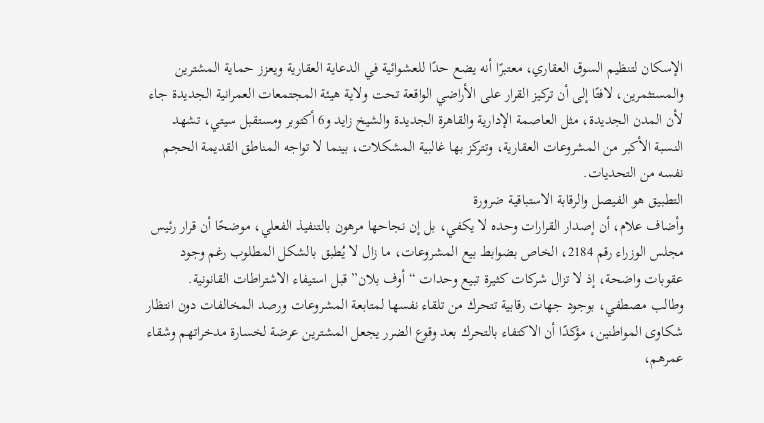الإسكان لتنظيم السوق العقاري، معتبرًا أنه يضع حدًا للعشوائية في الدعاية العقارية ويعزز حماية المشترين والمستثمرين، لافتًا إلى أن تركيز القرار على الأراضي الواقعة تحت ولاية هيئة المجتمعات العمرانية الجديدة جاء لأن المدن الجديدة، مثل العاصمة الإدارية والقاهرة الجديدة والشيخ زايد و6 أكتوبر ومستقبل سيتي، تشهد النسبة الأكبر من المشروعات العقارية، وتتركز بها غالبية المشكلات، بينما لا تواجه المناطق القديمة الحجم نفسه من التحديات.
التطبيق هو الفيصل والرقابة الاستباقية ضرورة
وأضاف علام، أن إصدار القرارات وحده لا يكفي، بل إن نجاحها مرهون بالتنفيذ الفعلي، موضحًا أن قرار رئيس مجلس الوزراء رقم 2184، الخاص بضوابط بيع المشروعات، ما زال لا يُطبق بالشكل المطلوب رغم وجود عقوبات واضحة، إذ لا تزال شركات كثيرة تبيع وحدات “أوف بلان” قبل استيفاء الاشتراطات القانونية.
وطالب مصطفي، بوجود جهات رقابية تتحرك من تلقاء نفسها لمتابعة المشروعات ورصد المخالفات دون انتظار شكاوى المواطنين، مؤكدًا أن الاكتفاء بالتحرك بعد وقوع الضرر يجعل المشترين عرضة لخسارة مدخراتهم وشقاء عمرهم،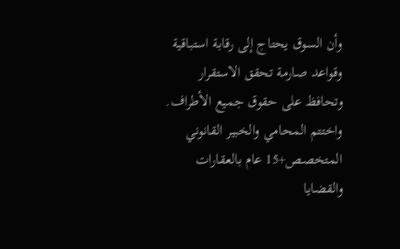وأن السوق يحتاج إلى رقابة استباقية وقواعد صارمة تحقق الاستقرار وتحافظ على حقوق جميع الأطراف.
واختتم المحامي والخبير القانوني المتخصص+15 عام بالعقارات والقضايا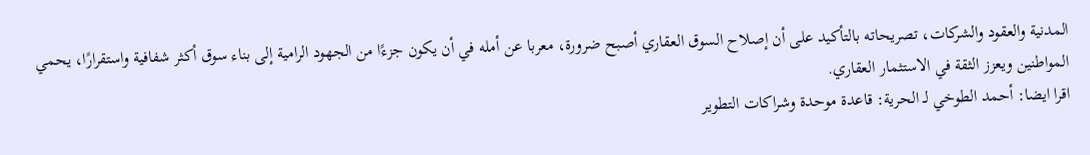المدنية والعقود والشركات، تصريحاته بالتأكيد على أن إصلاح السوق العقاري أصبح ضرورة، معربا عن أمله في أن يكون جزءًا من الجهود الرامية إلى بناء سوق أكثر شفافية واستقرارًا، يحمي المواطنين ويعزز الثقة في الاستثمار العقاري.
اقرا ايضا: أحمد الطوخي لـ الحرية: قاعدة موحدة وشراكات التطوير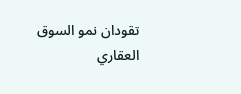تقودان نمو السوق العقاري